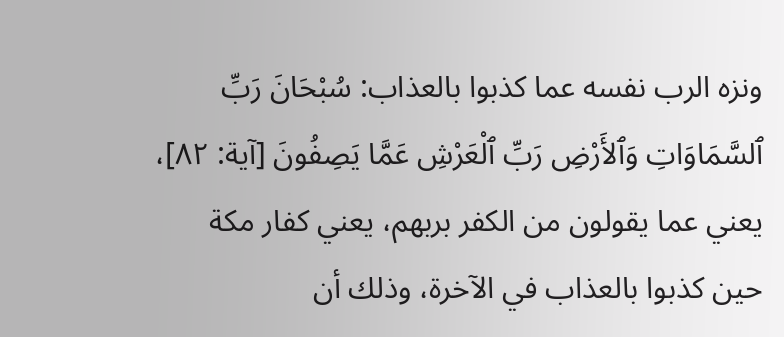ونزه الرب نفسه عما كذبوا بالعذاب: سُبْحَانَ رَبِّ ٱلسَّمَاوَاتِ وَٱلأَرْضِ رَبِّ ٱلْعَرْشِ عَمَّا يَصِفُونَ [آية: ٨٢]، يعني عما يقولون من الكفر بربهم، يعني كفار مكة حين كذبوا بالعذاب في الآخرة، وذلك أن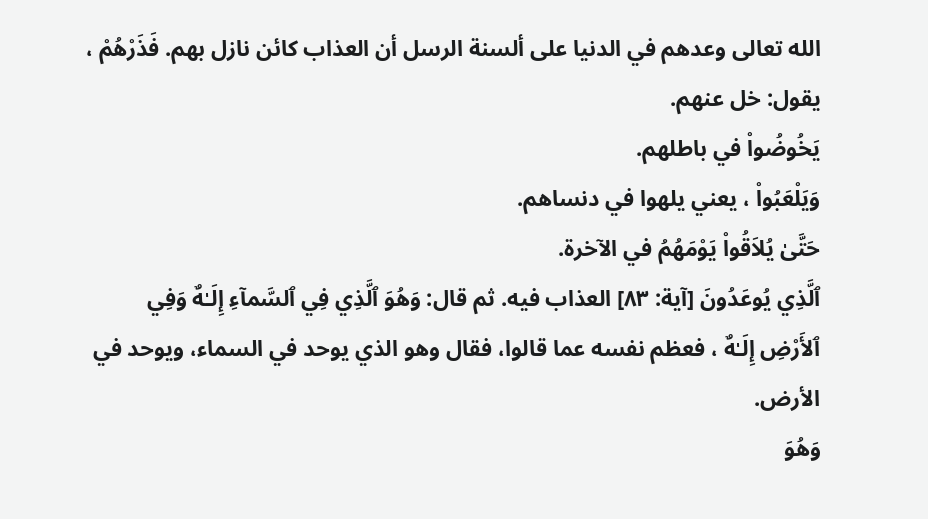الله تعالى وعدهم في الدنيا على ألسنة الرسل أن العذاب كائن نازل بهم. فَذَرْهُمْ ، يقول: خل عنهم.
يَخُوضُواْ في باطلهم.
وَيَلْعَبُواْ ، يعني يلهوا في دنساهم.
حَتَّىٰ يُلاَقُواْ يَوْمَهُمُ في الآخرة.
ٱلَّذِي يُوعَدُونَ [آية: ٨٣] العذاب فيه. ثم قال: وَهُوَ ٱلَّذِي فِي ٱلسَّمآءِ إِلَـٰهٌ وَفِي ٱلأَرْضِ إِلَـٰهٌ ، فعظم نفسه عما قالوا، فقال وهو الذي يوحد في السماء، ويوحد في الأرض.
وَهُوَ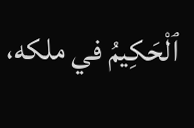ٱلْحَكِيمُ في ملكه،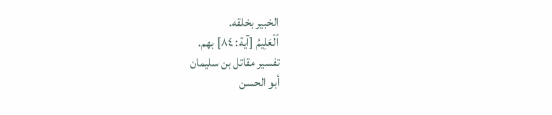الخبير بخلقه.
ٱلْعَلِيمُ [آية: ٨٤] بهم.
تفسير مقاتل بن سليمان
أبو الحسن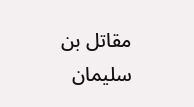مقاتل بن سليمان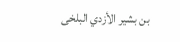بن بشير الأزدي البلخى